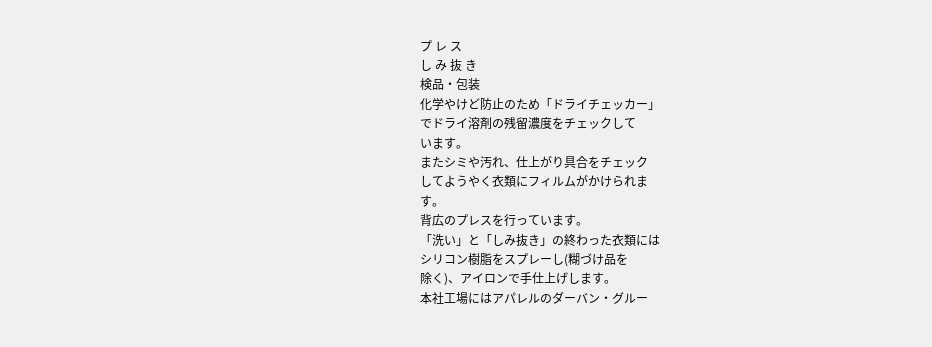プ レ ス
し み 抜 き
検品・包装
化学やけど防止のため「ドライチェッカー」
でドライ溶剤の残留濃度をチェックして
います。
またシミや汚れ、仕上がり具合をチェック
してようやく衣類にフィルムがかけられま
す。
背広のプレスを行っています。
「洗い」と「しみ抜き」の終わった衣類には
シリコン樹脂をスプレーし(糊づけ品を
除く)、アイロンで手仕上げします。
本社工場にはアパレルのダーバン・グルー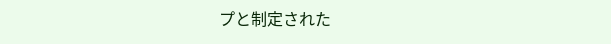プと制定された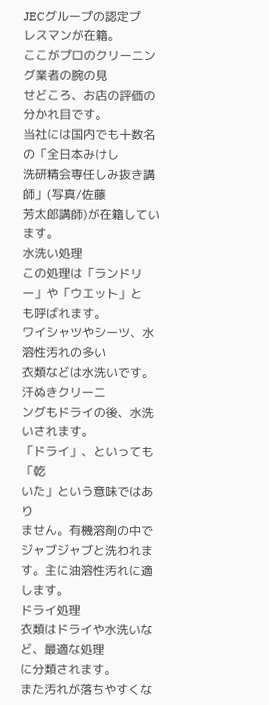JECグループの認定プ
レスマンが在籍。
ここがプロのクリーニング業者の腕の見
せどころ、お店の評価の分かれ目です。
当社には国内でも十数名の「全日本みけし
洗研精会専任しみ抜き講師」(写真/佐藤
芳太郎講師)が在籍しています。
水洗い処理
この処理は「ランドリー」や「ウエット」と
も呼ばれます。
ワイシャツやシーツ、水溶性汚れの多い
衣類などは水洗いです。汗ぬきクリーニ
ングもドライの後、水洗いされます。
「ドライ」、といっても「乾
いた」という意味ではあり
ません。有機溶剤の中で
ジャブジャブと洗われます。主に油溶性汚れに適します。
ドライ処理
衣類はドライや水洗いなど、最適な処理
に分類されます。
また汚れが落ちやすくな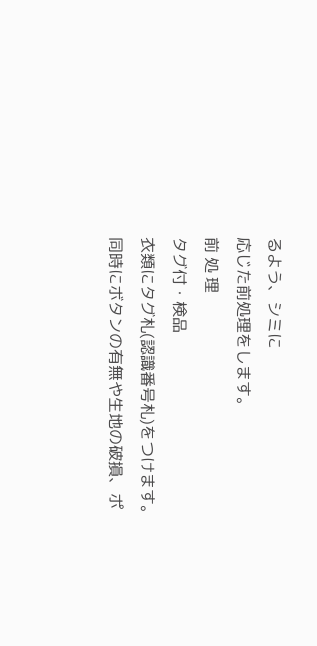るよう、シミに
応じた前処理をします。
前 処 理
タグ付・検品
衣類にタグ札(認識番号札)をつけます。
同時にボタンの有無や生地の破損、ポ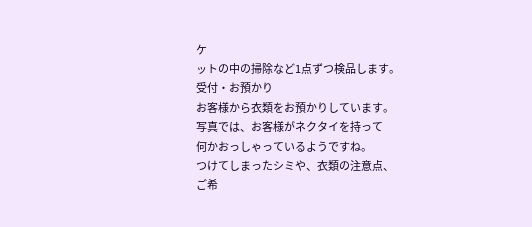ケ
ットの中の掃除など1点ずつ検品します。
受付・お預かり
お客様から衣類をお預かりしています。
写真では、お客様がネクタイを持って
何かおっしゃっているようですね。
つけてしまったシミや、衣類の注意点、
ご希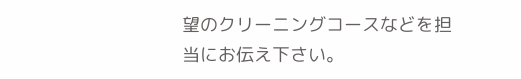望のクリーニングコースなどを担
当にお伝え下さい。